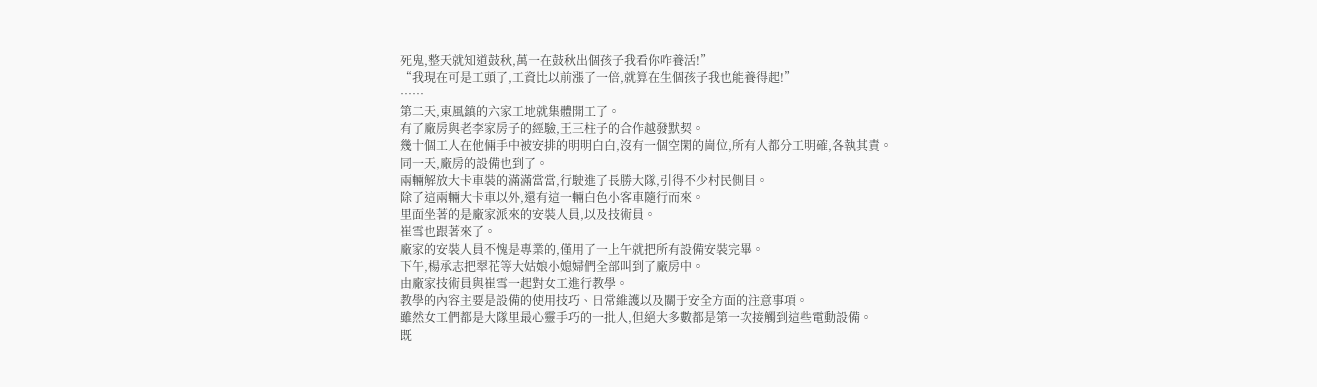死鬼,整天就知道鼓秋,萬一在鼓秋出個孩子我看你咋養活!”
“我現在可是工頭了,工資比以前漲了一倍,就算在生個孩子我也能養得起!”
……
第二天,東風鎮的六家工地就集體開工了。
有了廠房與老李家房子的經驗,王三柱子的合作越發默契。
幾十個工人在他倆手中被安排的明明白白,沒有一個空閑的崗位,所有人都分工明確,各執其責。
同一天,廠房的設備也到了。
兩輛解放大卡車裝的滿滿當當,行駛進了長勝大隊,引得不少村民側目。
除了這兩輛大卡車以外,還有這一輛白色小客車隨行而來。
里面坐著的是廠家派來的安裝人員,以及技術員。
崔雪也跟著來了。
廠家的安裝人員不愧是專業的,僅用了一上午就把所有設備安裝完畢。
下午,楊承志把翠花等大姑娘小媳婦們全部叫到了廠房中。
由廠家技術員與崔雪一起對女工進行教學。
教學的內容主要是設備的使用技巧、日常維護以及關于安全方面的注意事項。
雖然女工們都是大隊里最心靈手巧的一批人,但絕大多數都是第一次接觸到這些電動設備。
既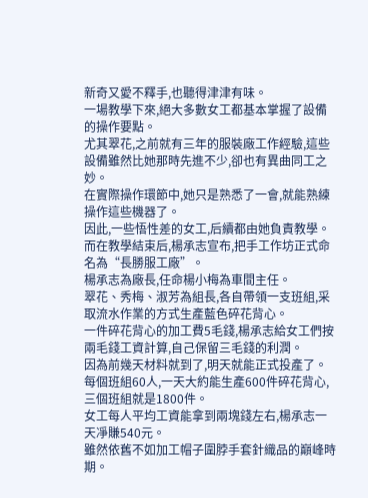新奇又愛不釋手,也聽得津津有味。
一場教學下來,絕大多數女工都基本掌握了設備的操作要點。
尤其翠花,之前就有三年的服裝廠工作經驗,這些設備雖然比她那時先進不少,卻也有異曲同工之妙。
在實際操作環節中,她只是熟悉了一會,就能熟練操作這些機器了。
因此,一些悟性差的女工,后續都由她負責教學。
而在教學結束后,楊承志宣布,把手工作坊正式命名為“長勝服工廠”。
楊承志為廠長,任命楊小梅為車間主任。
翠花、秀梅、淑芳為組長,各自帶領一支班組,采取流水作業的方式生產藍色碎花背心。
一件碎花背心的加工費5毛錢,楊承志給女工們按兩毛錢工資計算,自己保留三毛錢的利潤。
因為前幾天材料就到了,明天就能正式投產了。
每個班組60人,一天大約能生產600件碎花背心,三個班組就是1800件。
女工每人平均工資能拿到兩塊錢左右,楊承志一天凈賺540元。
雖然依舊不如加工帽子圍脖手套針織品的巔峰時期。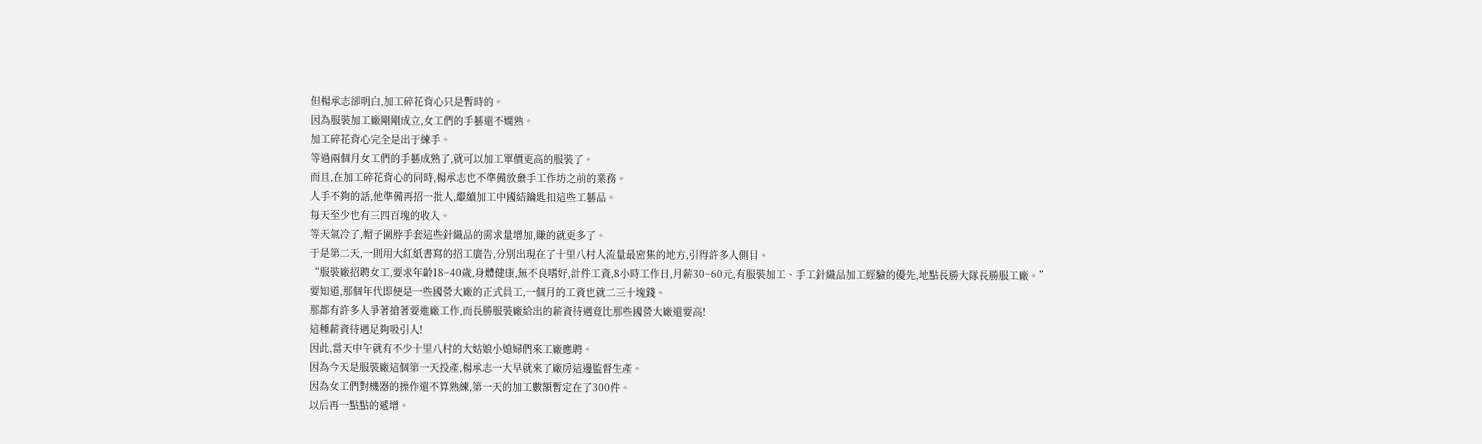但楊承志卻明白,加工碎花背心只是暫時的。
因為服裝加工廠剛剛成立,女工們的手藝還不嫻熟。
加工碎花背心完全是出于練手。
等過兩個月女工們的手藝成熟了,就可以加工單價更高的服裝了。
而且,在加工碎花背心的同時,楊承志也不準備放棄手工作坊之前的業務。
人手不夠的話,他準備再招一批人,繼續加工中國結鑰匙扣這些工藝品。
每天至少也有三四百塊的收入。
等天氣冷了,帽子圍脖手套這些針織品的需求量增加,賺的就更多了。
于是第二天,一則用大紅紙書寫的招工廣告,分別出現在了十里八村人流量最密集的地方,引得許多人側目。
“服裝廠招聘女工,要求年齡18~40歲,身體健康,無不良嗜好,計件工資,8小時工作日,月薪30~60元,有服裝加工、手工針織品加工經驗的優先,地點長勝大隊長勝服工廠。”
要知道,那個年代即便是一些國營大廠的正式員工,一個月的工資也就二三十塊錢。
那都有許多人爭著搶著要進廠工作,而長勝服裝廠給出的薪資待遇竟比那些國營大廠還要高!
這種薪資待遇足夠吸引人!
因此,當天中午就有不少十里八村的大姑娘小媳婦們來工廠應聘。
因為今天是服裝廠這個第一天投產,楊承志一大早就來了廠房這邊監督生產。
因為女工們對機器的操作還不算熟練,第一天的加工數額暫定在了300件。
以后再一點點的遞增。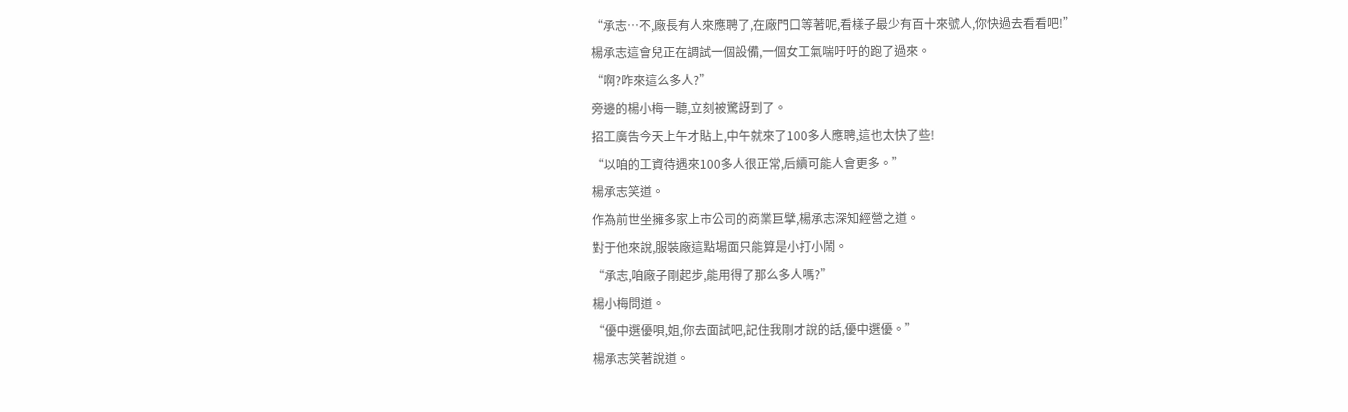“承志…不,廠長有人來應聘了,在廠門口等著呢,看樣子最少有百十來號人,你快過去看看吧!”
楊承志這會兒正在調試一個設備,一個女工氣喘吁吁的跑了過來。
“啊?咋來這么多人?”
旁邊的楊小梅一聽,立刻被驚訝到了。
招工廣告今天上午才貼上,中午就來了100多人應聘,這也太快了些!
“以咱的工資待遇來100多人很正常,后續可能人會更多。”
楊承志笑道。
作為前世坐擁多家上市公司的商業巨擘,楊承志深知經營之道。
對于他來說,服裝廠這點場面只能算是小打小鬧。
“承志,咱廠子剛起步,能用得了那么多人嗎?”
楊小梅問道。
“優中選優唄,姐,你去面試吧,記住我剛才說的話,優中選優。”
楊承志笑著說道。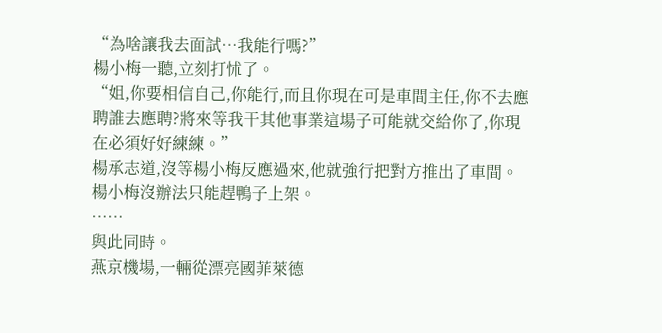“為啥讓我去面試…我能行嗎?”
楊小梅一聽,立刻打怵了。
“姐,你要相信自己,你能行,而且你現在可是車間主任,你不去應聘誰去應聘?將來等我干其他事業這場子可能就交給你了,你現在必須好好練練。”
楊承志道,沒等楊小梅反應過來,他就強行把對方推出了車間。
楊小梅沒辦法只能趕鴨子上架。
……
與此同時。
燕京機場,一輛從漂亮國菲萊德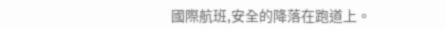國際航班,安全的降落在跑道上。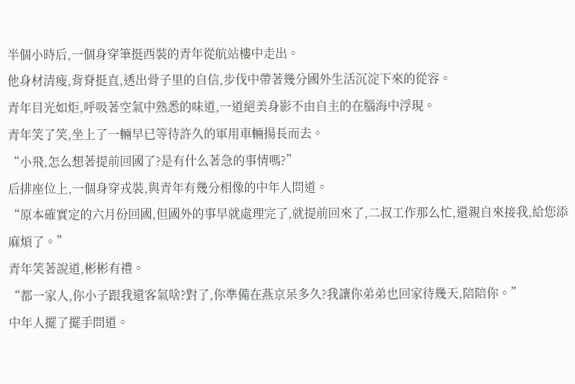半個小時后,一個身穿筆挺西裝的青年從航站樓中走出。
他身材清瘦,背脊挺直,透出骨子里的自信,步伐中帶著幾分國外生活沉淀下來的從容。
青年目光如炬,呼吸著空氣中熟悉的味道,一道絕美身影不由自主的在腦海中浮現。
青年笑了笑,坐上了一輛早已等待許久的軍用車輛揚長而去。
“小飛,怎么想著提前回國了?是有什么著急的事情嗎?”
后排座位上,一個身穿戎裝,與青年有幾分相像的中年人問道。
“原本確實定的六月份回國,但國外的事早就處理完了,就提前回來了,二叔工作那么忙,還親自來接我,給您添麻煩了。”
青年笑著說道,彬彬有禮。
“都一家人,你小子跟我還客氣啥?對了,你準備在燕京呆多久?我讓你弟弟也回家待幾天,陪陪你。”
中年人擺了擺手問道。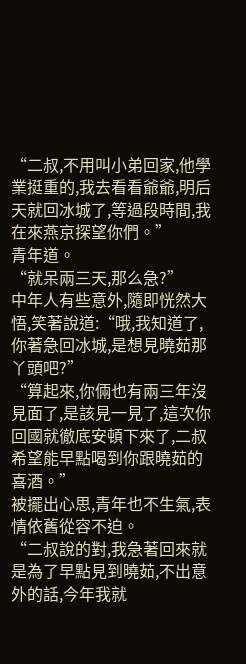“二叔,不用叫小弟回家,他學業挺重的,我去看看爺爺,明后天就回冰城了,等過段時間,我在來燕京探望你們。”
青年道。
“就呆兩三天,那么急?”
中年人有些意外,隨即恍然大悟,笑著說道:“哦,我知道了,你著急回冰城,是想見曉茹那丫頭吧?”
“算起來,你倆也有兩三年沒見面了,是該見一見了,這次你回國就徹底安頓下來了,二叔希望能早點喝到你跟曉茹的喜酒。”
被擺出心思,青年也不生氣,表情依舊從容不迫。
“二叔說的對,我急著回來就是為了早點見到曉茹,不出意外的話,今年我就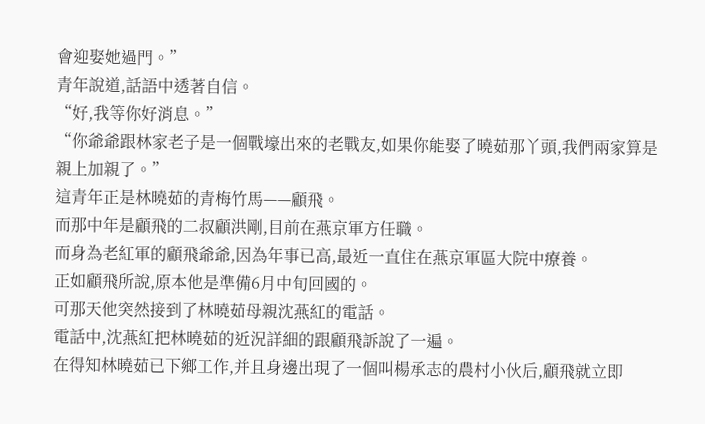會迎娶她過門。”
青年說道,話語中透著自信。
“好,我等你好消息。”
“你爺爺跟林家老子是一個戰壕出來的老戰友,如果你能娶了曉茹那丫頭,我們兩家算是親上加親了。”
這青年正是林曉茹的青梅竹馬——顧飛。
而那中年是顧飛的二叔顧洪剛,目前在燕京軍方任職。
而身為老紅軍的顧飛爺爺,因為年事已高,最近一直住在燕京軍區大院中療養。
正如顧飛所說,原本他是準備6月中旬回國的。
可那天他突然接到了林曉茹母親沈燕紅的電話。
電話中,沈燕紅把林曉茹的近況詳細的跟顧飛訴說了一遍。
在得知林曉茹已下鄉工作,并且身邊出現了一個叫楊承志的農村小伙后,顧飛就立即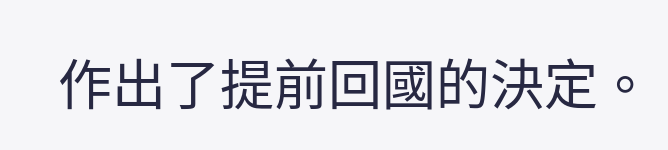作出了提前回國的決定。